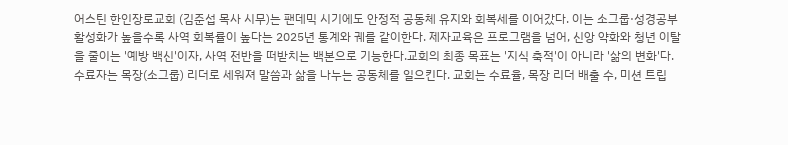어스틴 한인장로교회 (김준섭 목사 시무)는 팬데믹 시기에도 안정적 공동체 유지와 회복세를 이어갔다. 이는 소그룹·성경공부 활성화가 높을수록 사역 회복률이 높다는 2025년 통계와 궤를 같이한다. 제자교육은 프로그램을 넘어, 신앙 약화와 청년 이탈을 줄이는 '예방 백신'이자, 사역 전반을 떠받치는 백본으로 기능한다.교회의 최종 목표는 '지식 축적'이 아니라 '삶의 변화'다. 수료자는 목장(소그룹) 리더로 세워져 말씀과 삶을 나누는 공동체를 일으킨다. 교회는 수료율, 목장 리더 배출 수, 미션 트립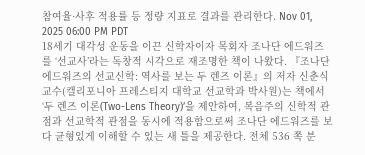참여율·사후 적용률 등 정량 지표로 결과를 관리한다. Nov 01, 2025 06:00 PM PDT
18세기 대각성 운동을 이끈 신학자이자 목회자 조나단 에드워즈를 ‘선교사’라는 독창적 시각으로 재조명한 책이 나왔다. 『조나단 에드워즈의 선교신학: 역사를 보는 두 렌즈 이론』의 저자 신춘식 교수(캘리포니아 프레스티지 대학교 선교학과 박사원)는 책에서 ‘두 렌즈 이론(Two-Lens Theory)’을 제안하여, 복음주의 신학적 관점과 선교학적 관점을 동시에 적용함으로써 조나단 에드워즈를 보다 균형있게 이해할 수 있는 새 틀을 제공한다. 전체 536 쪽 분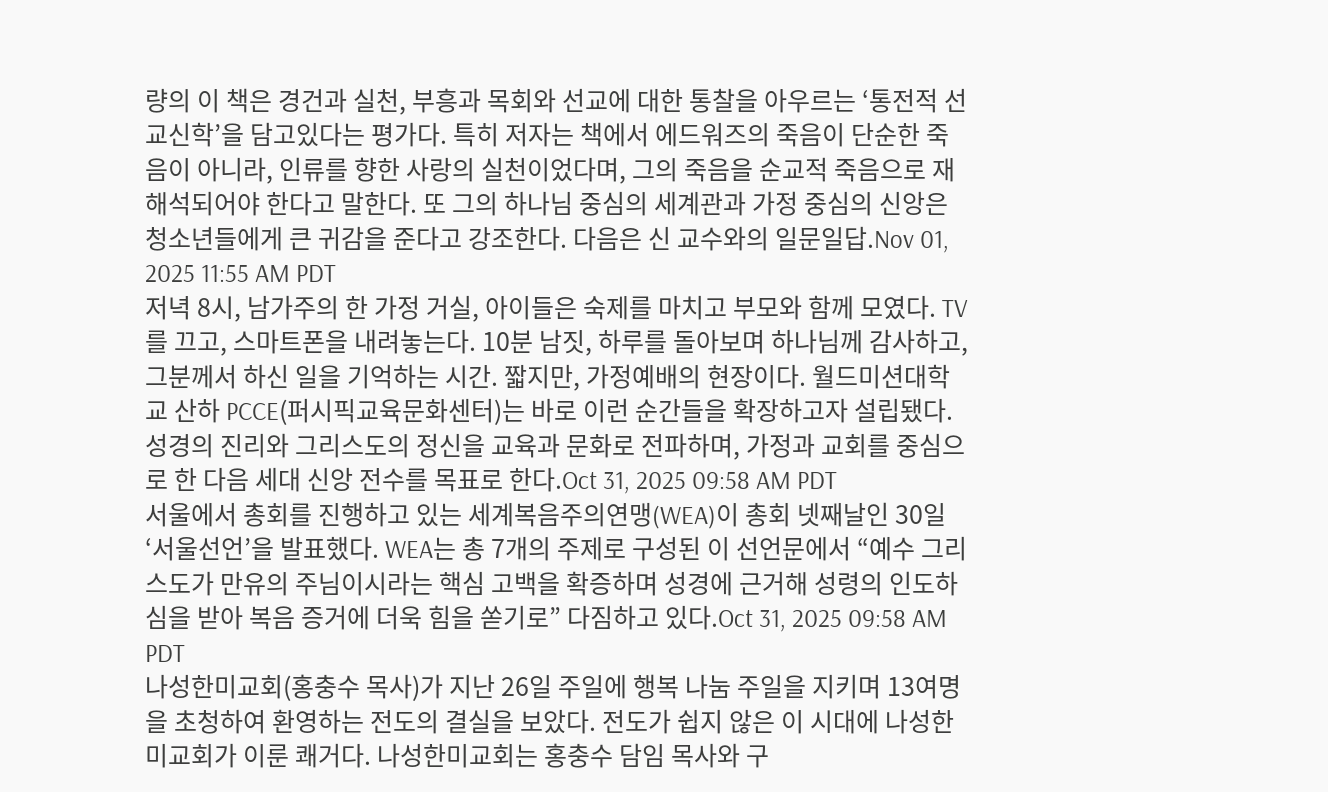량의 이 책은 경건과 실천, 부흥과 목회와 선교에 대한 통찰을 아우르는 ‘통전적 선교신학’을 담고있다는 평가다. 특히 저자는 책에서 에드워즈의 죽음이 단순한 죽음이 아니라, 인류를 향한 사랑의 실천이었다며, 그의 죽음을 순교적 죽음으로 재해석되어야 한다고 말한다. 또 그의 하나님 중심의 세계관과 가정 중심의 신앙은 청소년들에게 큰 귀감을 준다고 강조한다. 다음은 신 교수와의 일문일답.Nov 01, 2025 11:55 AM PDT
저녁 8시, 남가주의 한 가정 거실, 아이들은 숙제를 마치고 부모와 함께 모였다. TV를 끄고, 스마트폰을 내려놓는다. 10분 남짓, 하루를 돌아보며 하나님께 감사하고, 그분께서 하신 일을 기억하는 시간. 짧지만, 가정예배의 현장이다. 월드미션대학교 산하 PCCE(퍼시픽교육문화센터)는 바로 이런 순간들을 확장하고자 설립됐다. 성경의 진리와 그리스도의 정신을 교육과 문화로 전파하며, 가정과 교회를 중심으로 한 다음 세대 신앙 전수를 목표로 한다.Oct 31, 2025 09:58 AM PDT
서울에서 총회를 진행하고 있는 세계복음주의연맹(WEA)이 총회 넷째날인 30일 ‘서울선언’을 발표했다. WEA는 총 7개의 주제로 구성된 이 선언문에서 “예수 그리스도가 만유의 주님이시라는 핵심 고백을 확증하며 성경에 근거해 성령의 인도하심을 받아 복음 증거에 더욱 힘을 쏟기로” 다짐하고 있다.Oct 31, 2025 09:58 AM PDT
나성한미교회(홍충수 목사)가 지난 26일 주일에 행복 나눔 주일을 지키며 13여명을 초청하여 환영하는 전도의 결실을 보았다. 전도가 쉽지 않은 이 시대에 나성한미교회가 이룬 쾌거다. 나성한미교회는 홍충수 담임 목사와 구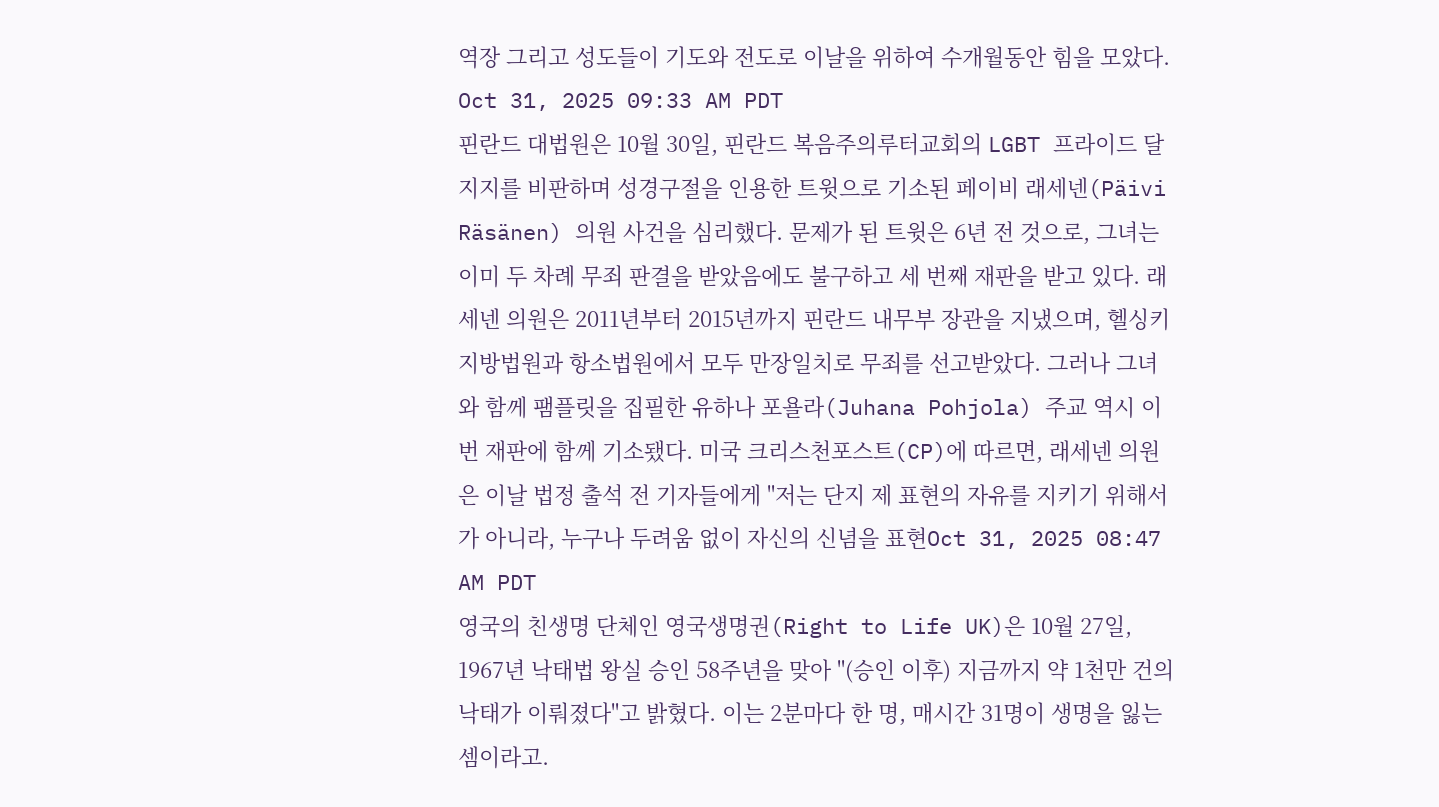역장 그리고 성도들이 기도와 전도로 이날을 위하여 수개월동안 힘을 모았다. Oct 31, 2025 09:33 AM PDT
핀란드 대법원은 10월 30일, 핀란드 복음주의루터교회의 LGBT 프라이드 달 지지를 비판하며 성경구절을 인용한 트윗으로 기소된 페이비 래세넨(Päivi Räsänen) 의원 사건을 심리했다. 문제가 된 트윗은 6년 전 것으로, 그녀는 이미 두 차례 무죄 판결을 받았음에도 불구하고 세 번째 재판을 받고 있다. 래세넨 의원은 2011년부터 2015년까지 핀란드 내무부 장관을 지냈으며, 헬싱키 지방법원과 항소법원에서 모두 만장일치로 무죄를 선고받았다. 그러나 그녀와 함께 팸플릿을 집필한 유하나 포욜라(Juhana Pohjola) 주교 역시 이번 재판에 함께 기소됐다. 미국 크리스천포스트(CP)에 따르면, 래세넨 의원은 이날 법정 출석 전 기자들에게 "저는 단지 제 표현의 자유를 지키기 위해서가 아니라, 누구나 두려움 없이 자신의 신념을 표현Oct 31, 2025 08:47 AM PDT
영국의 친생명 단체인 영국생명권(Right to Life UK)은 10월 27일, 1967년 낙태법 왕실 승인 58주년을 맞아 "(승인 이후) 지금까지 약 1천만 건의 낙태가 이뤄졌다"고 밝혔다. 이는 2분마다 한 명, 매시간 31명이 생명을 잃는 셈이라고.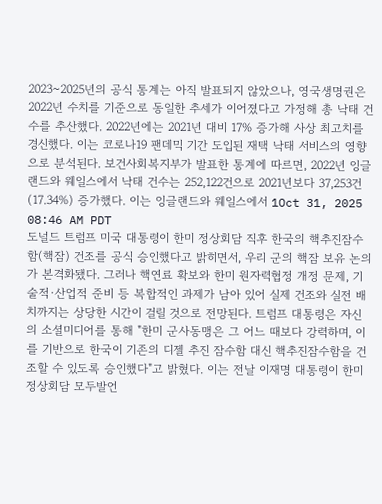2023~2025년의 공식 통계는 아직 발표되지 않았으나, 영국생명권은 2022년 수치를 기준으로 동일한 추세가 이어졌다고 가정해 총 낙태 건수를 추산했다. 2022년에는 2021년 대비 17% 증가해 사상 최고치를 경신했다. 이는 코로나19 팬데믹 기간 도입된 재택 낙태 서비스의 영향으로 분석된다. 보건사회복지부가 발표한 통계에 따르면, 2022년 잉글랜드와 웨일스에서 낙태 건수는 252,122건으로 2021년보다 37,253건(17.34%) 증가했다. 이는 잉글랜드와 웨일스에서 1Oct 31, 2025 08:46 AM PDT
도널드 트럼프 미국 대통령이 한미 정상회담 직후 한국의 핵추진잠수함(핵잠) 건조를 공식 승인했다고 밝히면서, 우리 군의 핵잠 보유 논의가 본격화됐다. 그러나 핵연료 확보와 한미 원자력협정 개정 문제, 기술적·산업적 준비 등 복합적인 과제가 남아 있어 실제 건조와 실전 배치까지는 상당한 시간이 걸릴 것으로 전망된다. 트럼프 대통령은 자신의 소셜미디어를 통해 "한미 군사동맹은 그 어느 때보다 강력하며, 이를 기반으로 한국이 기존의 디젤 추진 잠수함 대신 핵추진잠수함을 건조할 수 있도록 승인했다"고 밝혔다. 이는 전날 이재명 대통령이 한미 정상회담 모두발언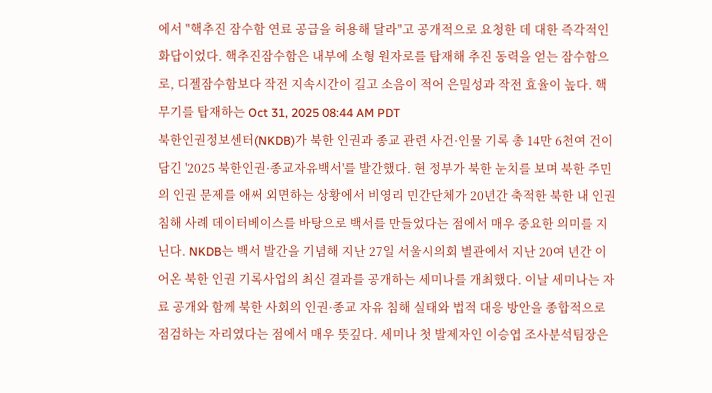에서 "핵추진 잠수함 연료 공급을 허용해 달라"고 공개적으로 요청한 데 대한 즉각적인 화답이었다. 핵추진잠수함은 내부에 소형 원자로를 탑재해 추진 동력을 얻는 잠수함으로, 디젤잠수함보다 작전 지속시간이 길고 소음이 적어 은밀성과 작전 효율이 높다. 핵무기를 탑재하는 Oct 31, 2025 08:44 AM PDT
북한인권정보센터(NKDB)가 북한 인권과 종교 관련 사건·인물 기록 총 14만 6천여 건이 담긴 '2025 북한인권·종교자유백서'를 발간했다. 현 정부가 북한 눈치를 보며 북한 주민의 인권 문제를 애써 외면하는 상황에서 비영리 민간단체가 20년간 축적한 북한 내 인권 침해 사례 데이터베이스를 바탕으로 백서를 만들었다는 점에서 매우 중요한 의미를 지닌다. NKDB는 백서 발간을 기념해 지난 27일 서울시의회 별관에서 지난 20여 년간 이어온 북한 인권 기록사업의 최신 결과를 공개하는 세미나를 개최했다. 이날 세미나는 자료 공개와 함께 북한 사회의 인권·종교 자유 침해 실태와 법적 대응 방안을 종합적으로 점검하는 자리였다는 점에서 매우 뜻깊다. 세미나 첫 발제자인 이승엽 조사분석팀장은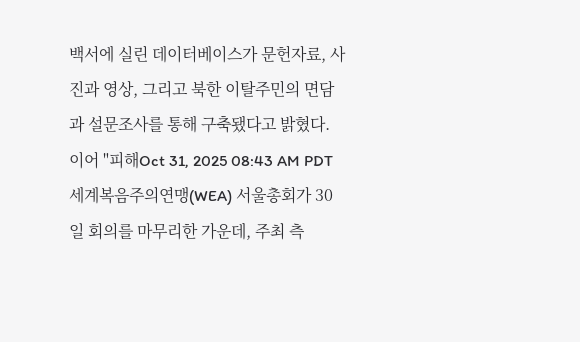백서에 실린 데이터베이스가 문헌자료, 사진과 영상, 그리고 북한 이탈주민의 면담과 설문조사를 통해 구축됐다고 밝혔다. 이어 "피해Oct 31, 2025 08:43 AM PDT
세계복음주의연맹(WEA) 서울총회가 30일 회의를 마무리한 가운데, 주최 측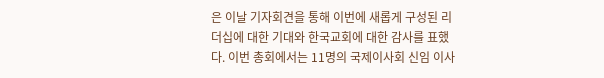은 이날 기자회견을 통해 이번에 새롭게 구성된 리더십에 대한 기대와 한국교회에 대한 감사를 표했다. 이번 총회에서는 11명의 국제이사회 신임 이사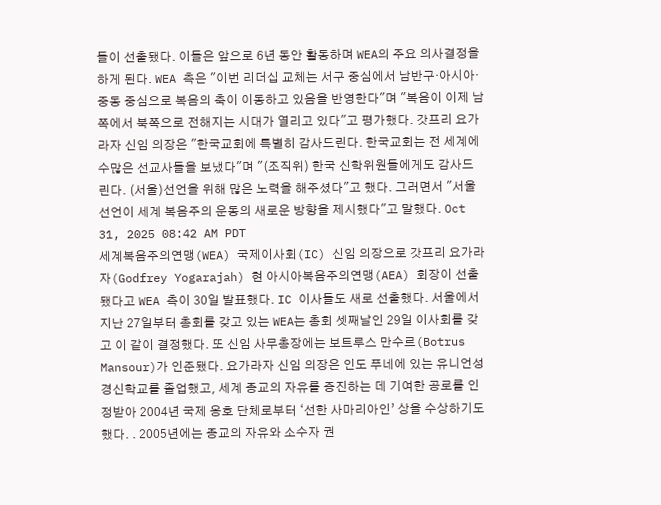들이 선출됐다. 이들은 앞으로 6년 동안 활동하며 WEA의 주요 의사결정을 하게 된다. WEA 측은 "이번 리더십 교체는 서구 중심에서 남반구·아시아·중동 중심으로 복음의 축이 이동하고 있음을 반영한다"며 "복음이 이제 남쪽에서 북쪽으로 전해지는 시대가 열리고 있다"고 평가했다. 갓프리 요가라자 신임 의장은 "한국교회에 특별히 감사드린다. 한국교회는 전 세계에 수많은 선교사들을 보냈다"며 "(조직위) 한국 신학위원들에게도 감사드린다. (서울)선언을 위해 많은 노력을 해주셨다"고 했다. 그러면서 "서울선언이 세계 복음주의 운동의 새로운 방향을 제시했다"고 말했다. Oct 31, 2025 08:42 AM PDT
세계복음주의연맹(WEA) 국제이사회(IC) 신임 의장으로 갓프리 요가라자(Godfrey Yogarajah) 현 아시아복음주의연맹(AEA) 회장이 선출됐다고 WEA 측이 30일 발표했다. IC 이사들도 새로 선출했다. 서울에서 지난 27일부터 총회를 갖고 있는 WEA는 총회 셋째날인 29일 이사회를 갖고 이 같이 결정했다. 또 신임 사무총장에는 보트루스 만수르(Botrus Mansour)가 인준됐다. 요가라자 신임 의장은 인도 푸네에 있는 유니언성경신학교를 졸업했고, 세계 종교의 자유를 증진하는 데 기여한 공로를 인정받아 2004년 국제 옹호 단체로부터 ‘선한 사마리아인’ 상을 수상하기도 했다. . 2005년에는 종교의 자유와 소수자 권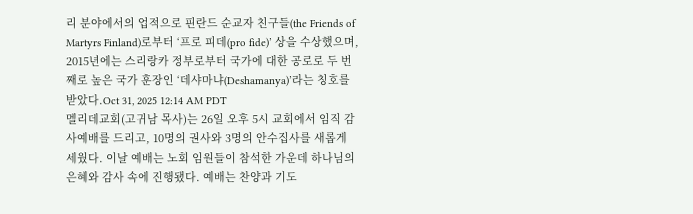리 분야에서의 업적으로 핀란드 순교자 친구들(the Friends of Martyrs Finland)로부터 ‘프로 피데(pro fide)’ 상을 수상했으며, 2015년에는 스리랑카 정부로부터 국가에 대한 공로로 두 번째로 높은 국가 훈장인 ‘데샤마냐(Deshamanya)’라는 칭호를 받았다.Oct 31, 2025 12:14 AM PDT
멜리데교회(고귀남 목사)는 26일 오후 5시 교회에서 임직 감사예배를 드리고, 10명의 권사와 3명의 안수집사를 새롭게 세웠다. 이날 예배는 노회 임원들이 참석한 가운데 하나님의 은혜와 감사 속에 진행됐다. 예배는 찬양과 기도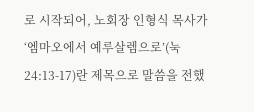로 시작되어, 노회장 인형식 목사가 ‘엠마오에서 예루살렘으로’(눅 24:13-17)란 제목으로 말씀을 전했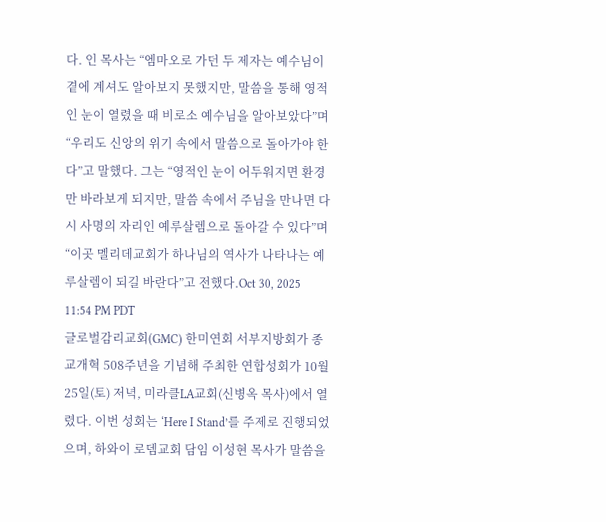다. 인 목사는 “엠마오로 가던 두 제자는 예수님이 곁에 계셔도 알아보지 못했지만, 말씀을 통해 영적인 눈이 열렸을 때 비로소 예수님을 알아보았다”며 “우리도 신앙의 위기 속에서 말씀으로 돌아가야 한다”고 말했다. 그는 “영적인 눈이 어두워지면 환경만 바라보게 되지만, 말씀 속에서 주님을 만나면 다시 사명의 자리인 예루살렘으로 돌아갈 수 있다”며 “이곳 멜리데교회가 하나님의 역사가 나타나는 예루살렘이 되길 바란다”고 전했다.Oct 30, 2025 11:54 PM PDT
글로벌감리교회(GMC) 한미연회 서부지방회가 종교개혁 508주년을 기념해 주최한 연합성회가 10월 25일(토) 저녁, 미라클LA교회(신병옥 목사)에서 열렸다. 이번 성회는 ‘Here I Stand’를 주제로 진행되었으며, 하와이 로뎀교회 담임 이성현 목사가 말씀을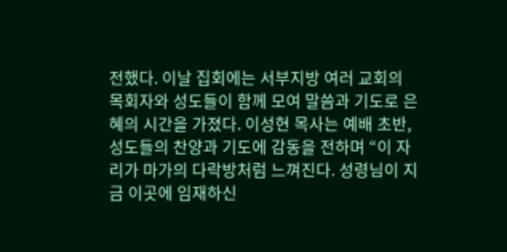전했다. 이날 집회에는 서부지방 여러 교회의 목회자와 성도들이 함께 모여 말씀과 기도로 은혜의 시간을 가졌다. 이성현 목사는 예배 초반, 성도들의 찬양과 기도에 감동을 전하며 “이 자리가 마가의 다락방처럼 느껴진다. 성령님이 지금 이곳에 임재하신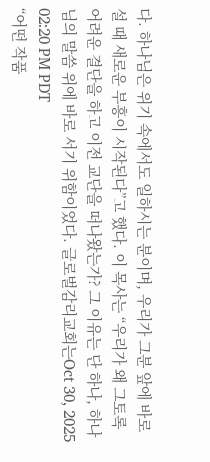다. 하나님은 위기 속에서도 일하시는 분이며, 우리가 그분 앞에 바로 설 때 새로운 부흥이 시작된다”고 했다. 이 목사는 “우리가 왜 그토록 어려운 결단을 하고 이전 교단을 떠나왔는가? 그 이유는 단 하나, 하나님의 말씀 위에 바로 서기 위함이었다. 글로벌감리교회는Oct 30, 2025 02:20 PM PDT
“어떤 작품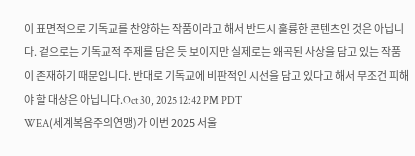이 표면적으로 기독교를 찬양하는 작품이라고 해서 반드시 훌륭한 콘텐츠인 것은 아닙니다. 겉으로는 기독교적 주제를 담은 듯 보이지만 실제로는 왜곡된 사상을 담고 있는 작품이 존재하기 때문입니다. 반대로 기독교에 비판적인 시선을 담고 있다고 해서 무조건 피해야 할 대상은 아닙니다.Oct 30, 2025 12:42 PM PDT
WEA(세계복음주의연맹)가 이번 2025 서울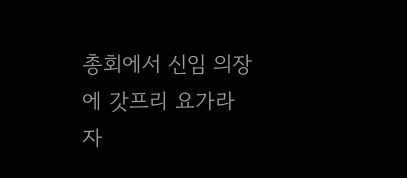총회에서 신임 의장에 갓프리 요가라자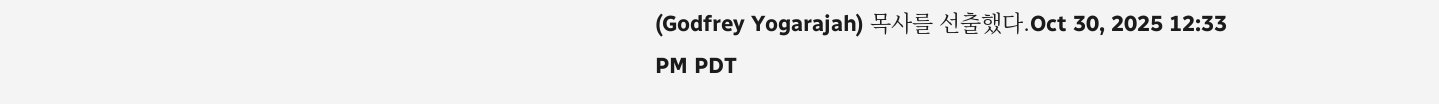(Godfrey Yogarajah) 목사를 선출했다.Oct 30, 2025 12:33 PM PDT